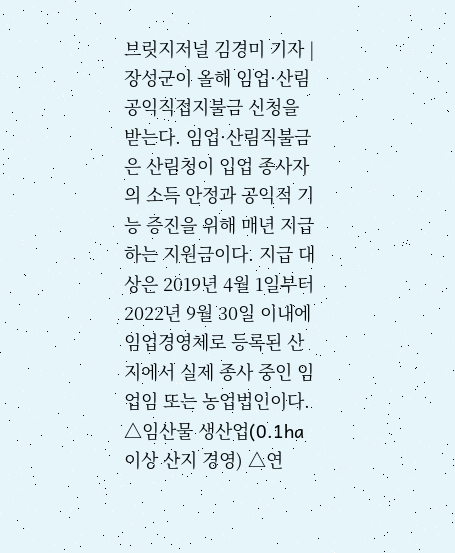브릿지저널 김경미 기자 | 장성군이 올해 임업·산림 공익직접지불금 신청을 받는다. 임업·산림직불금은 산림청이 입업 종사자의 소득 안정과 공익적 기능 증진을 위해 매년 지급하는 지원금이다. 지급 대상은 2019년 4월 1일부터 2022년 9월 30일 이내에 임업경영체로 등록된 산지에서 실제 종사 중인 임업임 또는 농업법인이다. △임산물 생산업(0.1ha 이상 산지 경영) △연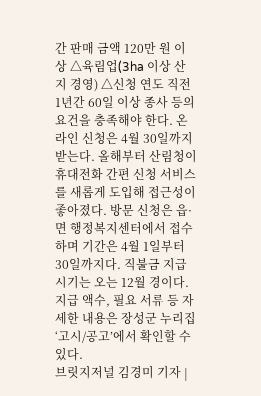간 판매 금액 120만 원 이상 △육림업(3ha 이상 산지 경영) △신청 연도 직전 1년간 60일 이상 종사 등의 요건을 충족해야 한다. 온라인 신청은 4월 30일까지 받는다. 올해부터 산림청이 휴대전화 간편 신청 서비스를 새롭게 도입해 접근성이 좋아졌다. 방문 신청은 읍·면 행정복지센터에서 접수하며 기간은 4월 1일부터 30일까지다. 직불금 지급 시기는 오는 12월 경이다. 지급 액수, 필요 서류 등 자세한 내용은 장성군 누리집 ‘고시/공고’에서 확인할 수 있다.
브릿지저널 김경미 기자 |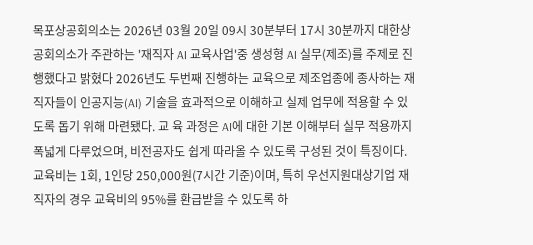목포상공회의소는 2026년 03월 20일 09시 30분부터 17시 30분까지 대한상공회의소가 주관하는 '재직자 AI 교육사업'중 생성형 AI 실무(제조)를 주제로 진행했다고 밝혔다 2026년도 두번째 진행하는 교육으로 제조업종에 종사하는 재직자들이 인공지능(AI) 기술을 효과적으로 이해하고 실제 업무에 적용할 수 있도록 돕기 위해 마련됐다. 교 육 과정은 AI에 대한 기본 이해부터 실무 적용까지 폭넓게 다루었으며, 비전공자도 쉽게 따라올 수 있도록 구성된 것이 특징이다. 교육비는 1회, 1인당 250,000원(7시간 기준)이며, 특히 우선지원대상기업 재직자의 경우 교육비의 95%를 환급받을 수 있도록 하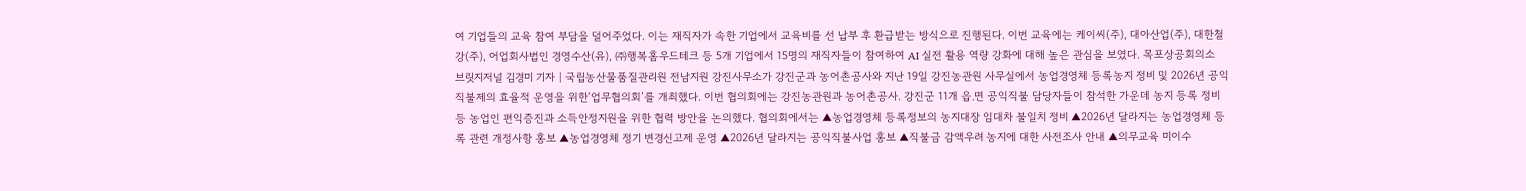여 기업들의 교육 참여 부담을 덜어주었다. 이는 재직자가 속한 기업에서 교육비를 선 납부 후 환급받는 방식으로 진행된다. 이번 교육에는 케이씨(주), 대아산업(주), 대한철강(주), 어업회사법인 경영수산(유), ㈜행복홈우드테크 등 5개 기업에서 15명의 재직자들이 참여하여 AI 실전 활용 역량 강화에 대해 높은 관심을 보였다. 목포상공회의소
브릿지저널 김경미 기자 | 국립농산물품질관리원 전남지원 강진사무소가 강진군과 농어촌공사와 지난 19일 강진농관원 사무실에서 농업경영체 등록농지 정비 및 2026년 공익직불제의 효율적 운영을 위한‘업무협의회’를 개최했다. 이번 협의회에는 강진농관원과 농어촌공사. 강진군 11개 읍․면 공익직불 담당자들이 참석한 가운데 농지 등록 정비 등 농업인 편익증진과 소득안정지원을 위한 협력 방안을 논의했다. 협의회에서는 ▲농업경영체 등록정보의 농지대장 임대차 불일치 정비 ▲2026년 달라지는 농업경영체 등록 관련 개정사항 홍보 ▲농업경영체 정기 변경신고제 운영 ▲2026년 달라지는 공익직불사업 홍보 ▲직불금 감액우려 농지에 대한 사전조사 안내 ▲의무교육 미이수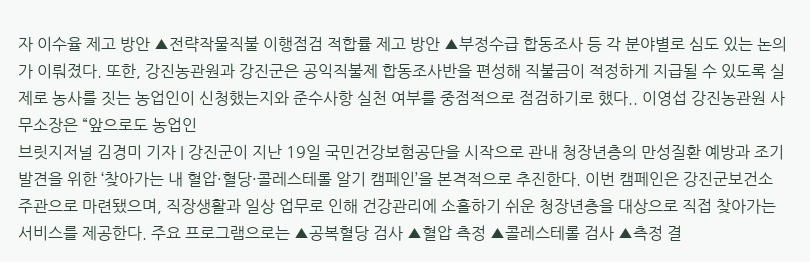자 이수율 제고 방안 ▲전략작물직불 이행점검 적합률 제고 방안 ▲부정수급 합동조사 등 각 분야별로 심도 있는 논의가 이뤄졌다. 또한, 강진농관원과 강진군은 공익직불제 합동조사반을 편성해 직불금이 적정하게 지급될 수 있도록 실제로 농사를 짓는 농업인이 신청했는지와 준수사항 실천 여부를 중점적으로 점검하기로 했다.. 이영섭 강진농관원 사무소장은 “앞으로도 농업인
브릿지저널 김경미 기자 | 강진군이 지난 19일 국민건강보험공단을 시작으로 관내 청장년층의 만성질환 예방과 조기 발견을 위한 ‘찾아가는 내 혈압·혈당·콜레스테롤 알기 캠페인’을 본격적으로 추진한다. 이번 캠페인은 강진군보건소 주관으로 마련됐으며, 직장생활과 일상 업무로 인해 건강관리에 소홀하기 쉬운 청장년층을 대상으로 직접 찾아가는 서비스를 제공한다. 주요 프로그램으로는 ▲공복혈당 검사 ▲혈압 측정 ▲콜레스테롤 검사 ▲측정 결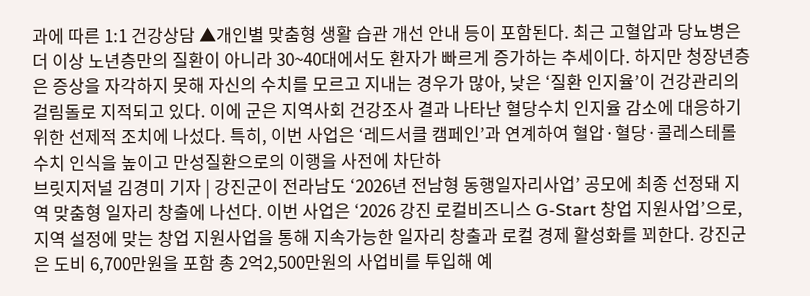과에 따른 1:1 건강상담 ▲개인별 맞춤형 생활 습관 개선 안내 등이 포함된다. 최근 고혈압과 당뇨병은 더 이상 노년층만의 질환이 아니라 30~40대에서도 환자가 빠르게 증가하는 추세이다. 하지만 청장년층은 증상을 자각하지 못해 자신의 수치를 모르고 지내는 경우가 많아, 낮은 ‘질환 인지율’이 건강관리의 걸림돌로 지적되고 있다. 이에 군은 지역사회 건강조사 결과 나타난 혈당수치 인지율 감소에 대응하기 위한 선제적 조치에 나섰다. 특히, 이번 사업은 ‘레드서클 캠페인’과 연계하여 혈압·혈당·콜레스테롤 수치 인식을 높이고 만성질환으로의 이행을 사전에 차단하
브릿지저널 김경미 기자 | 강진군이 전라남도 ‘2026년 전남형 동행일자리사업’ 공모에 최종 선정돼 지역 맞춤형 일자리 창출에 나선다. 이번 사업은 ‘2026 강진 로컬비즈니스 G-Start 창업 지원사업’으로, 지역 설정에 맞는 창업 지원사업을 통해 지속가능한 일자리 창출과 로컬 경제 활성화를 꾀한다. 강진군은 도비 6,700만원을 포함 총 2억2,500만원의 사업비를 투입해 예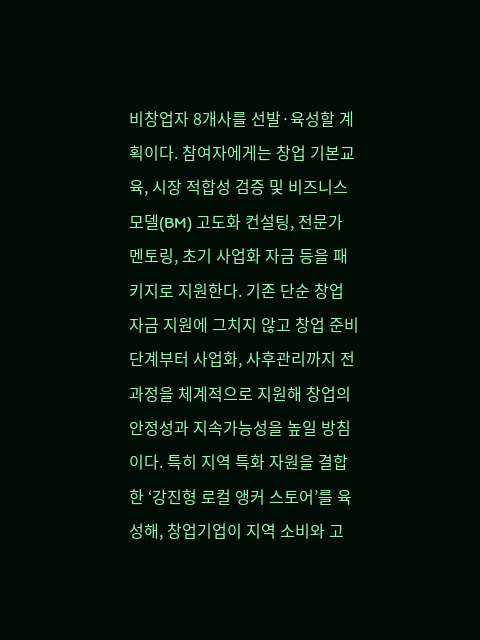비창업자 8개사를 선발·육성할 계획이다. 참여자에게는 창업 기본교육, 시장 적합성 검증 및 비즈니스모델(BM) 고도화 컨설팅, 전문가 멘토링, 초기 사업화 자금 등을 패키지로 지원한다. 기존 단순 창업 자금 지원에 그치지 않고 창업 준비 단계부터 사업화, 사후관리까지 전 과정을 체계적으로 지원해 창업의 안정성과 지속가능성을 높일 방침이다. 특히 지역 특화 자원을 결합한 ‘강진형 로컬 앵커 스토어’를 육성해, 창업기업이 지역 소비와 고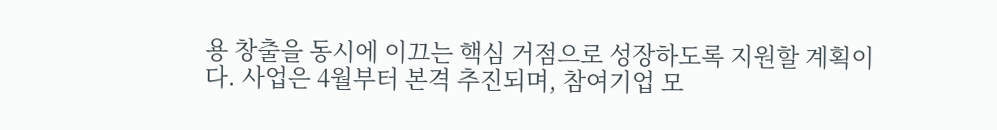용 창출을 동시에 이끄는 핵심 거점으로 성장하도록 지원할 계획이다. 사업은 4월부터 본격 추진되며, 참여기업 모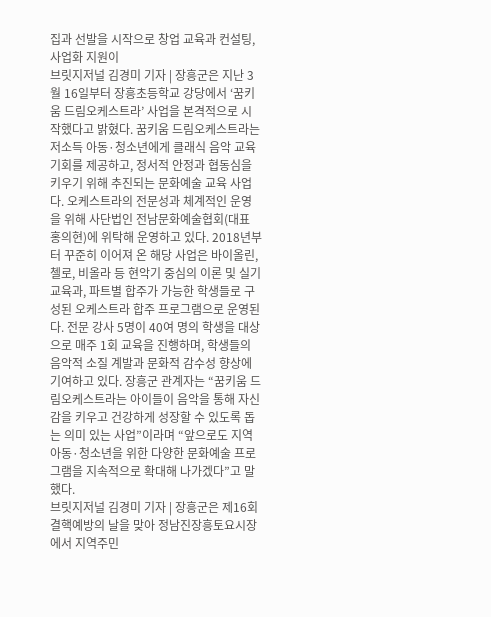집과 선발을 시작으로 창업 교육과 컨설팅, 사업화 지원이
브릿지저널 김경미 기자 | 장흥군은 지난 3월 16일부터 장흥초등학교 강당에서 ‘꿈키움 드림오케스트라’ 사업을 본격적으로 시작했다고 밝혔다. 꿈키움 드림오케스트라는 저소득 아동·청소년에게 클래식 음악 교육 기회를 제공하고, 정서적 안정과 협동심을 키우기 위해 추진되는 문화예술 교육 사업다. 오케스트라의 전문성과 체계적인 운영을 위해 사단법인 전남문화예술협회(대표 홍의현)에 위탁해 운영하고 있다. 2018년부터 꾸준히 이어져 온 해당 사업은 바이올린, 첼로, 비올라 등 현악기 중심의 이론 및 실기 교육과, 파트별 합주가 가능한 학생들로 구성된 오케스트라 합주 프로그램으로 운영된다. 전문 강사 5명이 40여 명의 학생을 대상으로 매주 1회 교육을 진행하며, 학생들의 음악적 소질 계발과 문화적 감수성 향상에 기여하고 있다. 장흥군 관계자는 “꿈키움 드림오케스트라는 아이들이 음악을 통해 자신감을 키우고 건강하게 성장할 수 있도록 돕는 의미 있는 사업”이라며 “앞으로도 지역 아동·청소년을 위한 다양한 문화예술 프로그램을 지속적으로 확대해 나가겠다”고 말했다.
브릿지저널 김경미 기자 | 장흥군은 제16회 결핵예방의 날을 맞아 정남진장흥토요시장에서 지역주민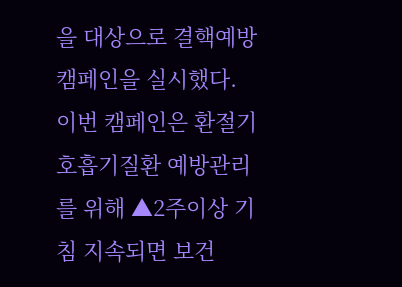을 대상으로 결핵예방캠페인을 실시했다. 이번 캠페인은 환절기 호흡기질환 예방관리를 위해 ▲2주이상 기침 지속되면 보건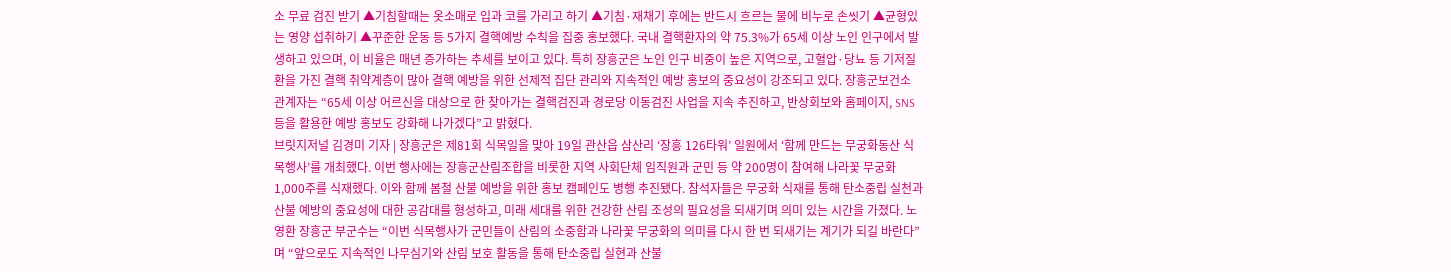소 무료 검진 받기 ▲기침할때는 옷소매로 입과 코를 가리고 하기 ▲기침·재채기 후에는 반드시 흐르는 물에 비누로 손씻기 ▲균형있는 영양 섭취하기 ▲꾸준한 운동 등 5가지 결핵예방 수칙을 집중 홍보했다. 국내 결핵환자의 약 75.3%가 65세 이상 노인 인구에서 발생하고 있으며, 이 비율은 매년 증가하는 추세를 보이고 있다. 특히 장흥군은 노인 인구 비중이 높은 지역으로, 고혈압·당뇨 등 기저질환을 가진 결핵 취약계층이 많아 결핵 예방을 위한 선제적 집단 관리와 지속적인 예방 홍보의 중요성이 강조되고 있다. 장흥군보건소 관계자는 “65세 이상 어르신을 대상으로 한 찾아가는 결핵검진과 경로당 이동검진 사업을 지속 추진하고, 반상회보와 홈페이지, SNS 등을 활용한 예방 홍보도 강화해 나가겠다”고 밝혔다.
브릿지저널 김경미 기자 | 장흥군은 제81회 식목일을 맞아 19일 관산읍 삼산리 ‘장흥 126타워’ 일원에서 ‘함께 만드는 무궁화동산 식목행사’를 개최했다. 이번 행사에는 장흥군산림조합을 비롯한 지역 사회단체 임직원과 군민 등 약 200명이 참여해 나라꽃 무궁화 1,000주를 식재했다. 이와 함께 봄철 산불 예방을 위한 홍보 캠페인도 병행 추진됐다. 참석자들은 무궁화 식재를 통해 탄소중립 실천과 산불 예방의 중요성에 대한 공감대를 형성하고, 미래 세대를 위한 건강한 산림 조성의 필요성을 되새기며 의미 있는 시간을 가졌다. 노영환 장흥군 부군수는 “이번 식목행사가 군민들이 산림의 소중함과 나라꽃 무궁화의 의미를 다시 한 번 되새기는 계기가 되길 바란다”며 “앞으로도 지속적인 나무심기와 산림 보호 활동을 통해 탄소중립 실현과 산불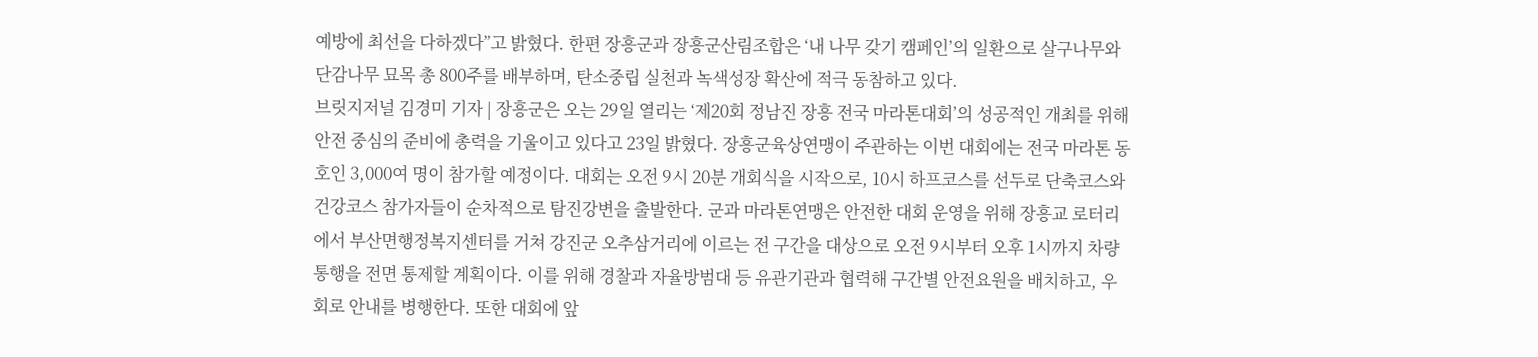예방에 최선을 다하겠다”고 밝혔다. 한편 장흥군과 장흥군산림조합은 ‘내 나무 갖기 캠페인’의 일환으로 살구나무와 단감나무 묘목 총 800주를 배부하며, 탄소중립 실천과 녹색성장 확산에 적극 동참하고 있다.
브릿지저널 김경미 기자 | 장흥군은 오는 29일 열리는 ‘제20회 정남진 장흥 전국 마라톤대회’의 성공적인 개최를 위해 안전 중심의 준비에 총력을 기울이고 있다고 23일 밝혔다. 장흥군육상연맹이 주관하는 이번 대회에는 전국 마라톤 동호인 3,000여 명이 참가할 예정이다. 대회는 오전 9시 20분 개회식을 시작으로, 10시 하프코스를 선두로 단축코스와 건강코스 참가자들이 순차적으로 탐진강변을 출발한다. 군과 마라톤연맹은 안전한 대회 운영을 위해 장흥교 로터리에서 부산면행정복지센터를 거쳐 강진군 오추삼거리에 이르는 전 구간을 대상으로 오전 9시부터 오후 1시까지 차량 통행을 전면 통제할 계획이다. 이를 위해 경찰과 자율방범대 등 유관기관과 협력해 구간별 안전요원을 배치하고, 우회로 안내를 병행한다. 또한 대회에 앞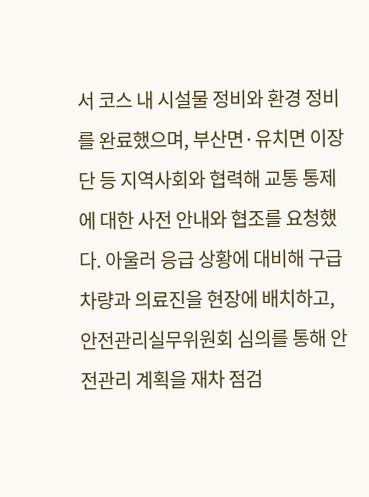서 코스 내 시설물 정비와 환경 정비를 완료했으며, 부산면·유치면 이장단 등 지역사회와 협력해 교통 통제에 대한 사전 안내와 협조를 요청했다. 아울러 응급 상황에 대비해 구급차량과 의료진을 현장에 배치하고, 안전관리실무위원회 심의를 통해 안전관리 계획을 재차 점검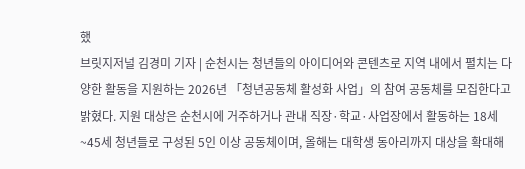했
브릿지저널 김경미 기자 | 순천시는 청년들의 아이디어와 콘텐츠로 지역 내에서 펼치는 다양한 활동을 지원하는 2026년 「청년공동체 활성화 사업」의 참여 공동체를 모집한다고 밝혔다. 지원 대상은 순천시에 거주하거나 관내 직장·학교·사업장에서 활동하는 18세~45세 청년들로 구성된 5인 이상 공동체이며, 올해는 대학생 동아리까지 대상을 확대해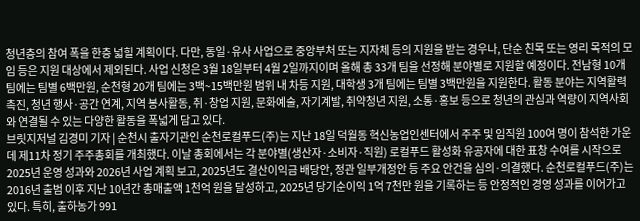청년층의 참여 폭을 한층 넓힐 계획이다. 다만, 동일·유사 사업으로 중앙부처 또는 지자체 등의 지원을 받는 경우나, 단순 친목 또는 영리 목적의 모임 등은 지원 대상에서 제외된다. 사업 신청은 3월 18일부터 4월 2일까지이며 올해 총 33개 팀을 선정해 분야별로 지원할 예정이다. 전남형 10개 팀에는 팀별 6백만원, 순천형 20개 팀에는 3백~15백만원 범위 내 차등 지원, 대학생 3개 팀에는 팀별 3백만원을 지원한다. 활동 분야는 지역활력 촉진, 청년 행사·공간 연계, 지역 봉사활동, 취·창업 지원, 문화예술, 자기계발, 취약청년 지원, 소통·홍보 등으로 청년의 관심과 역량이 지역사회와 연결될 수 있는 다양한 활동을 폭넓게 담고 있다.
브릿지저널 김경미 기자 | 순천시 출자기관인 순천로컬푸드(주)는 지난 18일 덕월동 혁신농업인센터에서 주주 및 임직원 100여 명이 참석한 가운데 제11차 정기 주주총회를 개최했다. 이날 총회에서는 각 분야별(생산자·소비자·직원) 로컬푸드 활성화 유공자에 대한 표창 수여를 시작으로 2025년 운영 성과와 2026년 사업 계획 보고, 2025년도 결산이익금 배당안, 정관 일부개정안 등 주요 안건을 심의·의결했다. 순천로컬푸드(주)는 2016년 출범 이후 지난 10년간 총매출액 1천억 원을 달성하고, 2025년 당기순이익 1억 7천만 원을 기록하는 등 안정적인 경영 성과를 이어가고 있다. 특히, 출하농가 991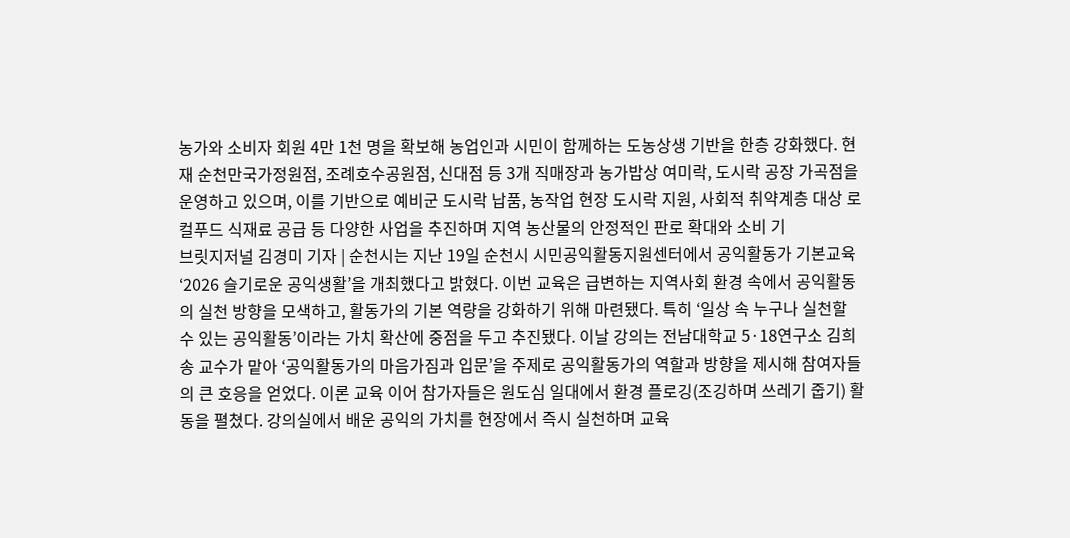농가와 소비자 회원 4만 1천 명을 확보해 농업인과 시민이 함께하는 도농상생 기반을 한층 강화했다. 현재 순천만국가정원점, 조례호수공원점, 신대점 등 3개 직매장과 농가밥상 여미락, 도시락 공장 가곡점을 운영하고 있으며, 이를 기반으로 예비군 도시락 납품, 농작업 현장 도시락 지원, 사회적 취약계층 대상 로컬푸드 식재료 공급 등 다양한 사업을 추진하며 지역 농산물의 안정적인 판로 확대와 소비 기
브릿지저널 김경미 기자 | 순천시는 지난 19일 순천시 시민공익활동지원센터에서 공익활동가 기본교육 ‘2026 슬기로운 공익생활’을 개최했다고 밝혔다. 이번 교육은 급변하는 지역사회 환경 속에서 공익활동의 실천 방향을 모색하고, 활동가의 기본 역량을 강화하기 위해 마련됐다. 특히 ‘일상 속 누구나 실천할 수 있는 공익활동’이라는 가치 확산에 중점을 두고 추진됐다. 이날 강의는 전남대학교 5·18연구소 김희송 교수가 맡아 ‘공익활동가의 마음가짐과 입문’을 주제로 공익활동가의 역할과 방향을 제시해 참여자들의 큰 호응을 얻었다. 이론 교육 이어 참가자들은 원도심 일대에서 환경 플로깅(조깅하며 쓰레기 줍기) 활동을 펼쳤다. 강의실에서 배운 공익의 가치를 현장에서 즉시 실천하며 교육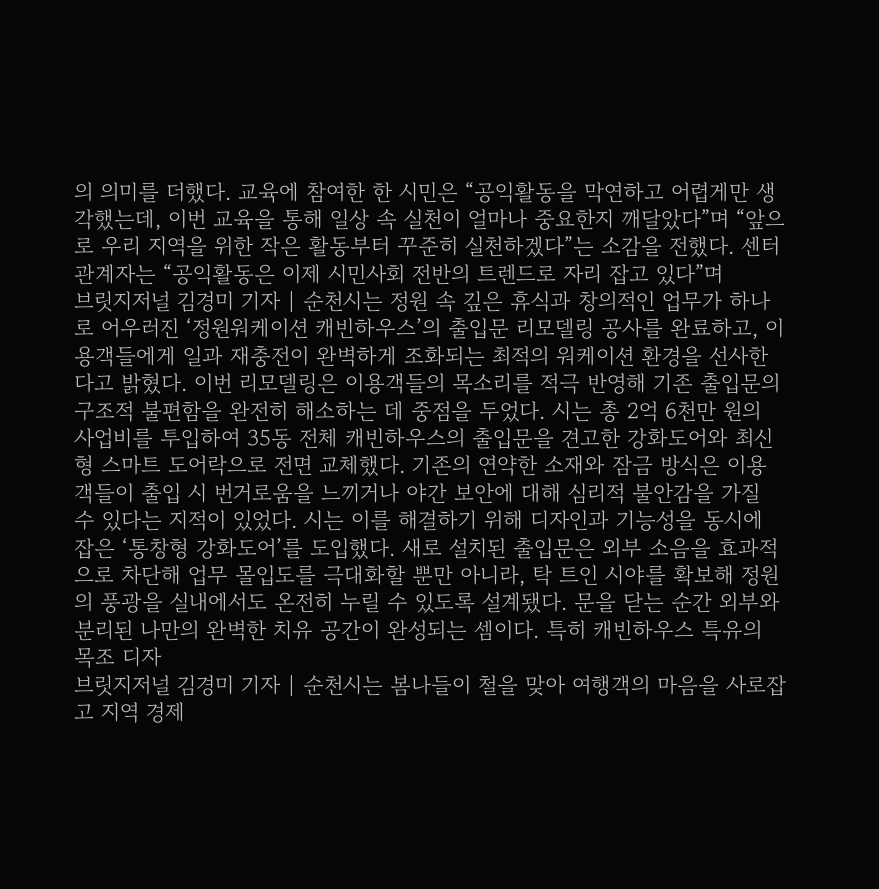의 의미를 더했다. 교육에 참여한 한 시민은 “공익활동을 막연하고 어렵게만 생각했는데, 이번 교육을 통해 일상 속 실천이 얼마나 중요한지 깨달았다”며 “앞으로 우리 지역을 위한 작은 활동부터 꾸준히 실천하겠다”는 소감을 전했다. 센터 관계자는 “공익활동은 이제 시민사회 전반의 트렌드로 자리 잡고 있다”며
브릿지저널 김경미 기자 | 순천시는 정원 속 깊은 휴식과 창의적인 업무가 하나로 어우러진 ‘정원워케이션 캐빈하우스’의 출입문 리모델링 공사를 완료하고, 이용객들에게 일과 재충전이 완벽하게 조화되는 최적의 워케이션 환경을 선사한다고 밝혔다. 이번 리모델링은 이용객들의 목소리를 적극 반영해 기존 출입문의 구조적 불편함을 완전히 해소하는 데 중점을 두었다. 시는 총 2억 6천만 원의 사업비를 투입하여 35동 전체 캐빈하우스의 출입문을 견고한 강화도어와 최신형 스마트 도어락으로 전면 교체했다. 기존의 연약한 소재와 잠금 방식은 이용객들이 출입 시 번거로움을 느끼거나 야간 보안에 대해 심리적 불안감을 가질 수 있다는 지적이 있었다. 시는 이를 해결하기 위해 디자인과 기능성을 동시에 잡은 ‘통창형 강화도어’를 도입했다. 새로 설치된 출입문은 외부 소음을 효과적으로 차단해 업무 몰입도를 극대화할 뿐만 아니라, 탁 트인 시야를 확보해 정원의 풍광을 실내에서도 온전히 누릴 수 있도록 설계됐다. 문을 닫는 순간 외부와 분리된 나만의 완벽한 치유 공간이 완성되는 셈이다. 특히 캐빈하우스 특유의 목조 디자
브릿지저널 김경미 기자 | 순천시는 봄나들이 철을 맞아 여행객의 마음을 사로잡고 지역 경제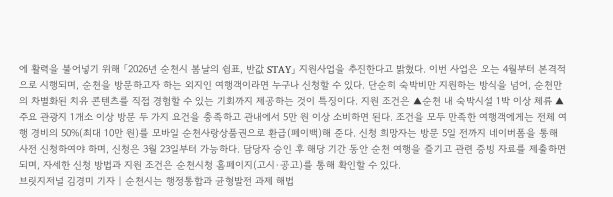에 활력을 불어넣기 위해 「2026년 순천시 봄날의 쉼표, 반값 STAY」 지원사업을 추진한다고 밝혔다. 이번 사업은 오는 4월부터 본격적으로 시행되며, 순천을 방문하고자 하는 외지인 여행객이라면 누구나 신청할 수 있다. 단순히 숙박비만 지원하는 방식을 넘어, 순천만의 차별화된 치유 콘텐츠를 직접 경험할 수 있는 기회까지 제공하는 것이 특징이다. 지원 조건은 ▲순천 내 숙박시설 1박 이상 체류 ▲주요 관광지 1개소 이상 방문 두 가지 요건을 충족하고 관내에서 5만 원 이상 소비하면 된다. 조건을 모두 만족한 여행객에게는 전체 여행 경비의 50%(최대 10만 원)를 모바일 순천사랑상품권으로 환급(페이백)해 준다. 신청 희망자는 방문 5일 전까지 네이버폼을 통해 사전 신청하여야 하며, 신청은 3월 23일부터 가능하다. 담당자 승인 후 해당 기간 동안 순천 여행을 즐기고 관련 증빙 자료를 제출하면 되며, 자세한 신청 방법과 지원 조건은 순천시청 홈페이지(고시·공고)를 통해 확인할 수 있다.
브릿지저널 김경미 기자 | 순천시는 행정통합과 균형발전 과제 해법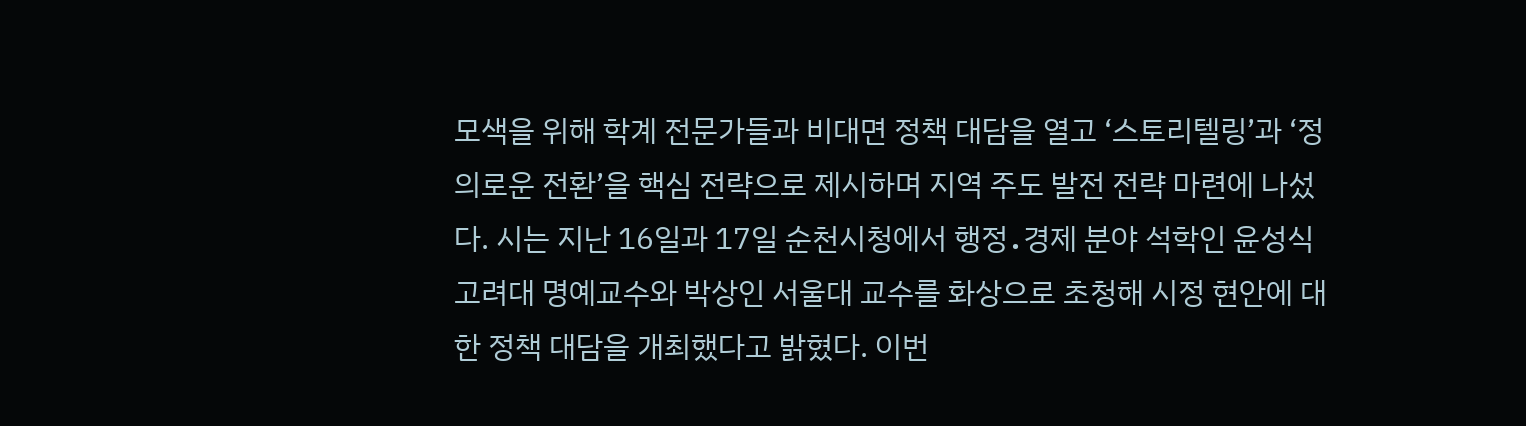모색을 위해 학계 전문가들과 비대면 정책 대담을 열고 ‘스토리텔링’과 ‘정의로운 전환’을 핵심 전략으로 제시하며 지역 주도 발전 전략 마련에 나섰다. 시는 지난 16일과 17일 순천시청에서 행정․경제 분야 석학인 윤성식 고려대 명예교수와 박상인 서울대 교수를 화상으로 초청해 시정 현안에 대한 정책 대담을 개최했다고 밝혔다. 이번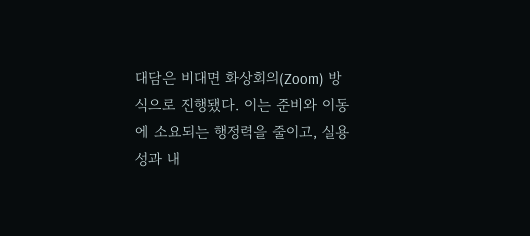대담은 비대면 화상회의(Zoom) 방식으로 진행됐다. 이는 준비와 이동에 소요되는 행정력을 줄이고, 실용성과 내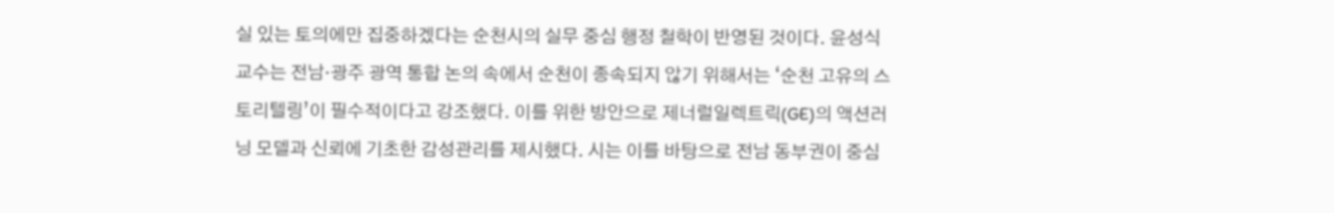실 있는 토의에만 집중하겠다는 순천시의 실무 중심 행정 철학이 반영된 것이다. 윤성식 교수는 전남·광주 광역 통합 논의 속에서 순천이 종속되지 않기 위해서는 ‘순천 고유의 스토리텔링’이 필수적이다고 강조했다. 이를 위한 방안으로 제너럴일렉트릭(GE)의 액션러닝 모델과 신뢰에 기초한 감성관리를 제시했다. 시는 이를 바탕으로 전남 동부권이 중심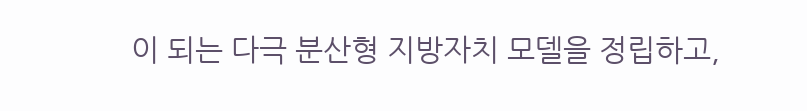이 되는 다극 분산형 지방자치 모델을 정립하고,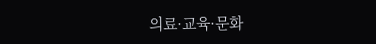의료·교육·문화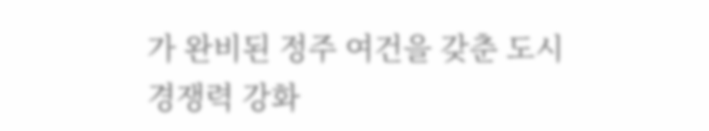가 완비된 정주 여건을 갖춘 도시 경쟁력 강화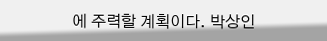에 주력할 계획이다. 박상인